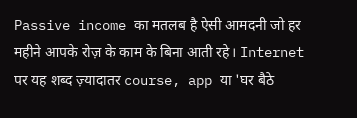Passive income का मतलब है ऐसी आमदनी जो हर महीने आपके रोज़ के काम के बिना आती रहे। Internet पर यह शब्द ज़्यादातर course, app या 'घर बैठे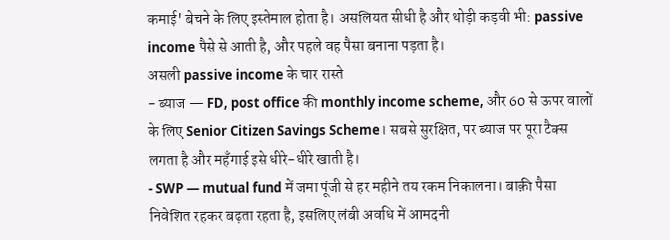कमाई' बेचने के लिए इस्तेमाल होता है। असलियत सीधी है और थोड़ी कड़वी भी: passive income पैसे से आती है, और पहले वह पैसा बनाना पड़ता है।
असली passive income के चार रास्ते
- ब्याज — FD, post office की monthly income scheme, और 60 से ऊपर वालों के लिए Senior Citizen Savings Scheme। सबसे सुरक्षित, पर ब्याज पर पूरा टैक्स लगता है और महँगाई इसे धीरे-धीरे खाती है।
- SWP — mutual fund में जमा पूंजी से हर महीने तय रकम निकालना। बाक़ी पैसा निवेशित रहकर बढ़ता रहता है, इसलिए लंबी अवधि में आमदनी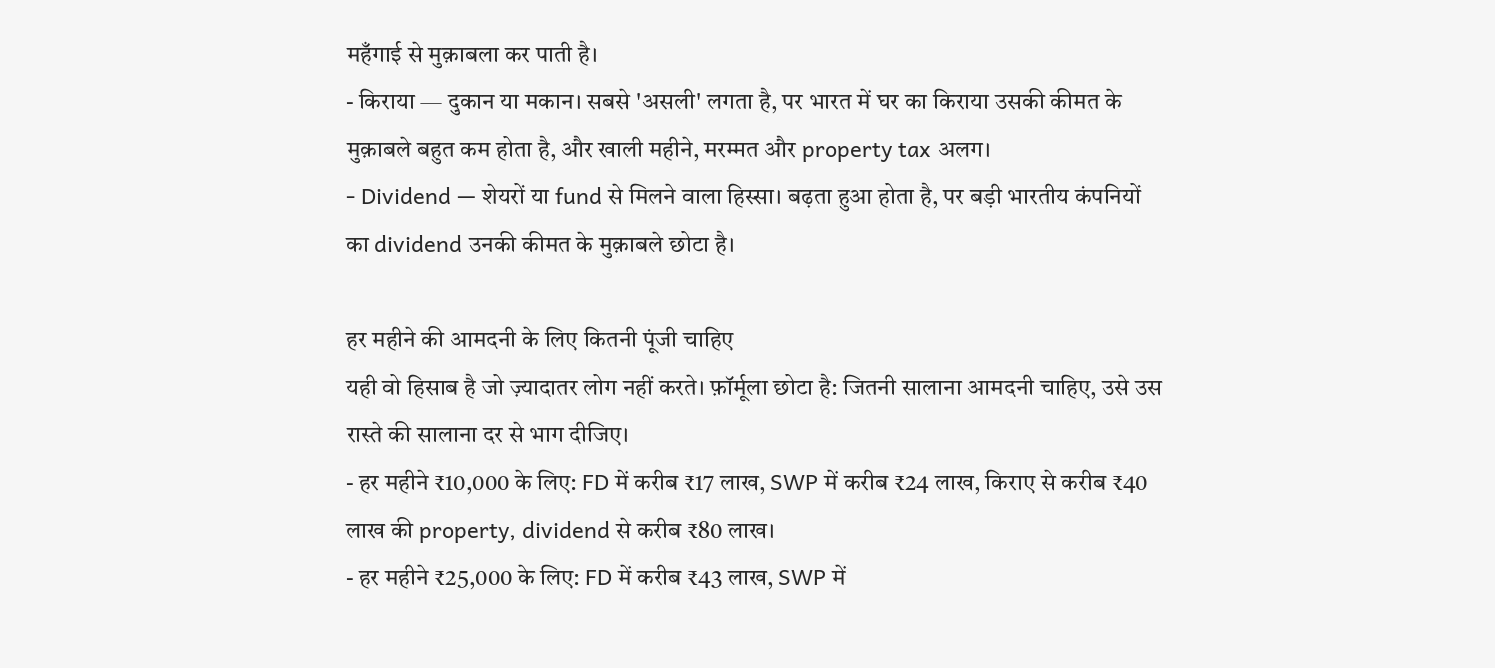महँगाई से मुक़ाबला कर पाती है।
- किराया — दुकान या मकान। सबसे 'असली' लगता है, पर भारत में घर का किराया उसकी कीमत के मुक़ाबले बहुत कम होता है, और खाली महीने, मरम्मत और property tax अलग।
- Dividend — शेयरों या fund से मिलने वाला हिस्सा। बढ़ता हुआ होता है, पर बड़ी भारतीय कंपनियों का dividend उनकी कीमत के मुक़ाबले छोटा है।

हर महीने की आमदनी के लिए कितनी पूंजी चाहिए
यही वो हिसाब है जो ज़्यादातर लोग नहीं करते। फ़ॉर्मूला छोटा है: जितनी सालाना आमदनी चाहिए, उसे उस रास्ते की सालाना दर से भाग दीजिए।
- हर महीने ₹10,000 के लिए: FD में करीब ₹17 लाख, SWP में करीब ₹24 लाख, किराए से करीब ₹40 लाख की property, dividend से करीब ₹80 लाख।
- हर महीने ₹25,000 के लिए: FD में करीब ₹43 लाख, SWP में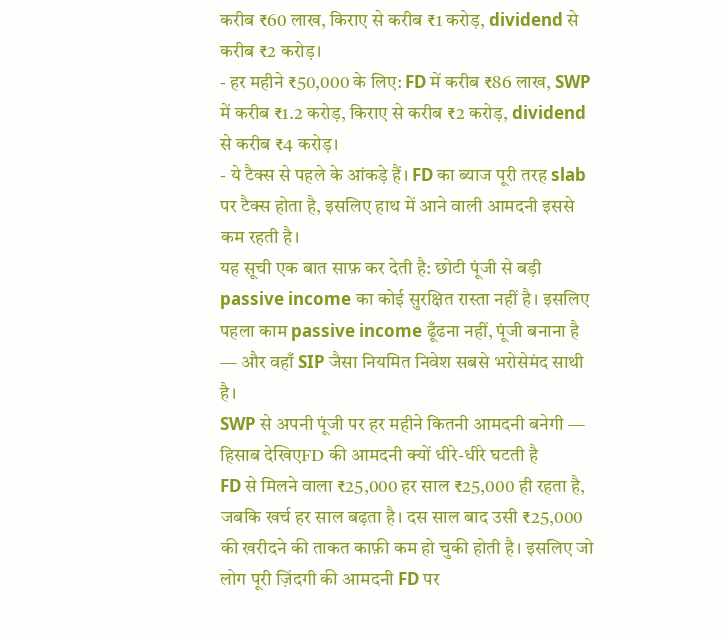करीब ₹60 लाख, किराए से करीब ₹1 करोड़, dividend से करीब ₹2 करोड़।
- हर महीने ₹50,000 के लिए: FD में करीब ₹86 लाख, SWP में करीब ₹1.2 करोड़, किराए से करीब ₹2 करोड़, dividend से करीब ₹4 करोड़।
- ये टैक्स से पहले के आंकड़े हैं। FD का ब्याज पूरी तरह slab पर टैक्स होता है, इसलिए हाथ में आने वाली आमदनी इससे कम रहती है।
यह सूची एक बात साफ़ कर देती है: छोटी पूंजी से बड़ी passive income का कोई सुरक्षित रास्ता नहीं है। इसलिए पहला काम passive income ढूँढना नहीं, पूंजी बनाना है — और वहाँ SIP जैसा नियमित निवेश सबसे भरोसेमंद साथी है।
SWP से अपनी पूंजी पर हर महीने कितनी आमदनी बनेगी — हिसाब देखिएFD की आमदनी क्यों धीरे-धीरे घटती है
FD से मिलने वाला ₹25,000 हर साल ₹25,000 ही रहता है, जबकि खर्च हर साल बढ़ता है। दस साल बाद उसी ₹25,000 की खरीदने की ताकत काफ़ी कम हो चुकी होती है। इसलिए जो लोग पूरी ज़िंदगी की आमदनी FD पर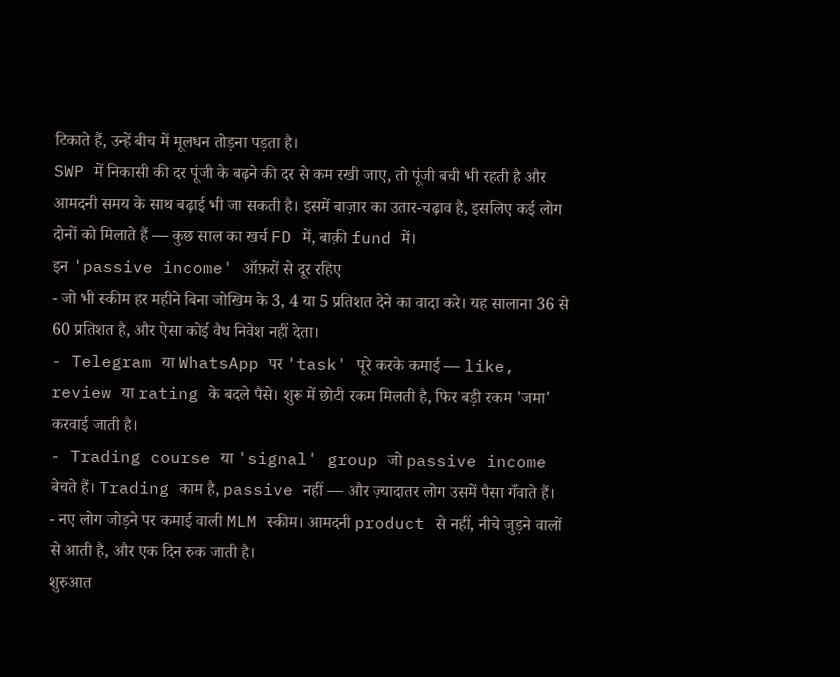टिकाते हैं, उन्हें बीच में मूलधन तोड़ना पड़ता है।
SWP में निकासी की दर पूंजी के बढ़ने की दर से कम रखी जाए, तो पूंजी बची भी रहती है और आमदनी समय के साथ बढ़ाई भी जा सकती है। इसमें बाज़ार का उतार-चढ़ाव है, इसलिए कई लोग दोनों को मिलाते हैं — कुछ साल का खर्च FD में, बाक़ी fund में।
इन 'passive income' ऑफ़रों से दूर रहिए
- जो भी स्कीम हर महीने बिना जोखिम के 3, 4 या 5 प्रतिशत देने का वादा करे। यह सालाना 36 से 60 प्रतिशत है, और ऐसा कोई वैध निवेश नहीं देता।
- Telegram या WhatsApp पर 'task' पूरे करके कमाई — like, review या rating के बदले पैसे। शुरू में छोटी रकम मिलती है, फिर बड़ी रकम 'जमा' करवाई जाती है।
- Trading course या 'signal' group जो passive income बेचते हैं। Trading काम है, passive नहीं — और ज़्यादातर लोग उसमें पैसा गँवाते हैं।
- नए लोग जोड़ने पर कमाई वाली MLM स्कीम। आमदनी product से नहीं, नीचे जुड़ने वालों से आती है, और एक दिन रुक जाती है।
शुरुआत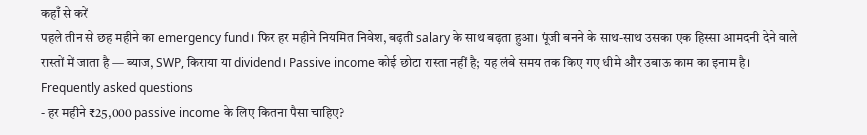कहाँ से करें
पहले तीन से छह महीने का emergency fund। फिर हर महीने नियमित निवेश, बढ़ती salary के साथ बढ़ता हुआ। पूंजी बनने के साथ-साथ उसका एक हिस्सा आमदनी देने वाले रास्तों में जाता है — ब्याज, SWP, किराया या dividend। Passive income कोई छोटा रास्ता नहीं है; यह लंबे समय तक किए गए धीमे और उबाऊ काम का इनाम है।
Frequently asked questions
- हर महीने ₹25,000 passive income के लिए कितना पैसा चाहिए?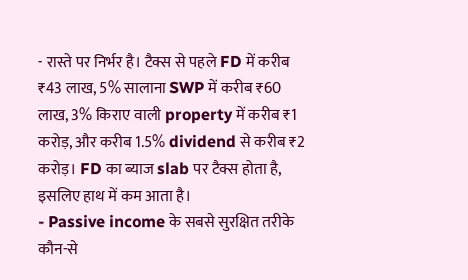- रास्ते पर निर्भर है। टैक्स से पहले FD में करीब ₹43 लाख, 5% सालाना SWP में करीब ₹60 लाख, 3% किराए वाली property में करीब ₹1 करोड़, और करीब 1.5% dividend से करीब ₹2 करोड़। FD का ब्याज slab पर टैक्स होता है, इसलिए हाथ में कम आता है।
- Passive income के सबसे सुरक्षित तरीके कौन-से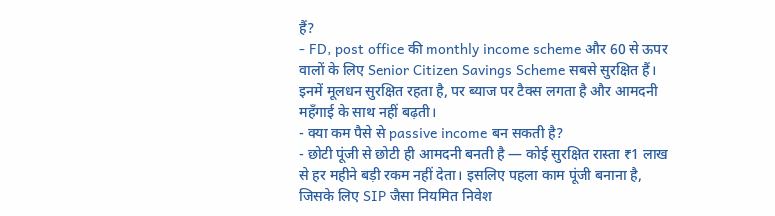हैं?
- FD, post office की monthly income scheme और 60 से ऊपर वालों के लिए Senior Citizen Savings Scheme सबसे सुरक्षित हैं। इनमें मूलधन सुरक्षित रहता है, पर ब्याज पर टैक्स लगता है और आमदनी महँगाई के साथ नहीं बढ़ती।
- क्या कम पैसे से passive income बन सकती है?
- छोटी पूंजी से छोटी ही आमदनी बनती है — कोई सुरक्षित रास्ता ₹1 लाख से हर महीने बड़ी रकम नहीं देता। इसलिए पहला काम पूंजी बनाना है, जिसके लिए SIP जैसा नियमित निवेश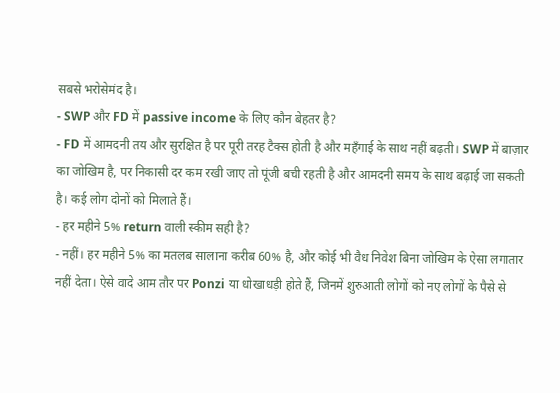सबसे भरोसेमंद है।
- SWP और FD में passive income के लिए कौन बेहतर है?
- FD में आमदनी तय और सुरक्षित है पर पूरी तरह टैक्स होती है और महँगाई के साथ नहीं बढ़ती। SWP में बाज़ार का जोखिम है, पर निकासी दर कम रखी जाए तो पूंजी बची रहती है और आमदनी समय के साथ बढ़ाई जा सकती है। कई लोग दोनों को मिलाते हैं।
- हर महीने 5% return वाली स्कीम सही है?
- नहीं। हर महीने 5% का मतलब सालाना करीब 60% है, और कोई भी वैध निवेश बिना जोखिम के ऐसा लगातार नहीं देता। ऐसे वादे आम तौर पर Ponzi या धोखाधड़ी होते हैं, जिनमें शुरुआती लोगों को नए लोगों के पैसे से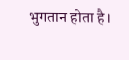भुगतान होता है।